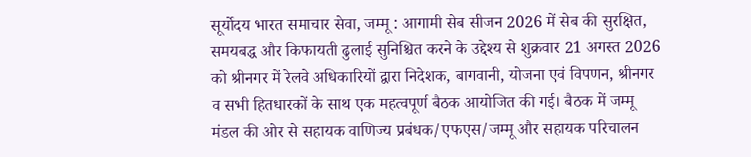सूर्योदय भारत समाचार सेवा, जम्मू : आगामी सेब सीजन 2026 में सेब की सुरक्षित, समयबद्ध और किफायती ढुलाई सुनिश्चित करने के उद्देश्य से शुक्रवार 21 अगस्त 2026 को श्रीनगर में रेलवे अधिकारियों द्वारा निदेशक, बागवानी, योजना एवं विपणन, श्रीनगर व सभी हितधारकों के साथ एक महत्वपूर्ण बैठक आयोजित की गई। बैठक में जम्मू मंडल की ओर से सहायक वाणिज्य प्रबंधक/एफएस/जम्मू और सहायक परिचालन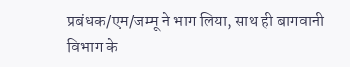प्रबंधक/एम/जम्मू ने भाग लिया, साथ ही बागवानी विभाग के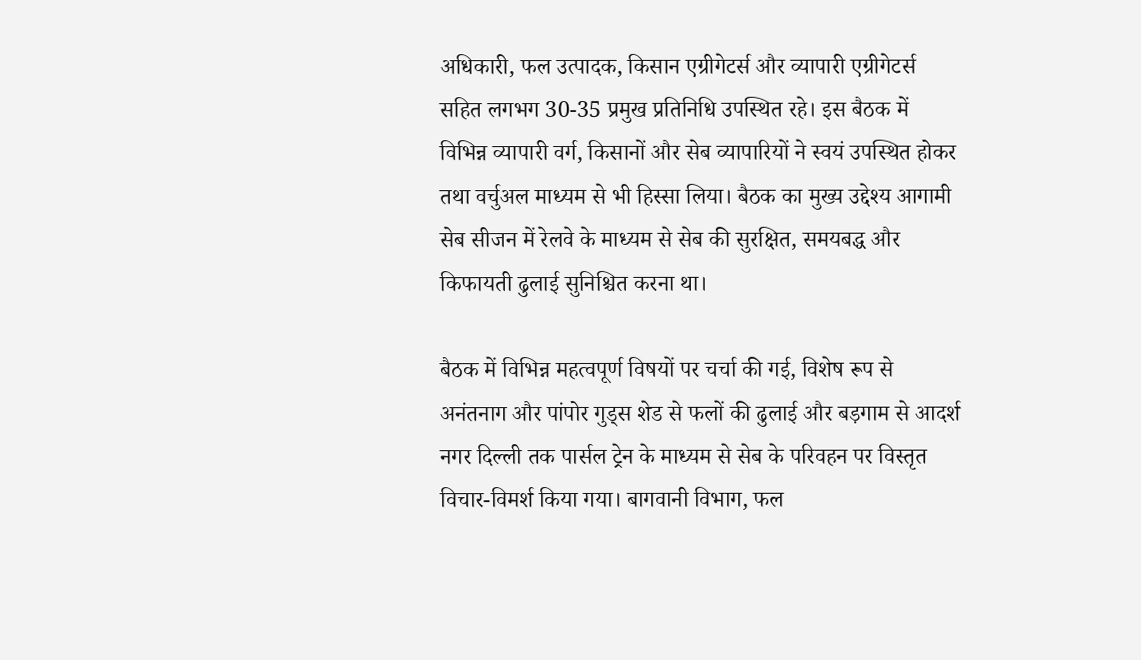अधिकारी, फल उत्पादक, किसान एग्रीगेटर्स और व्यापारी एग्रीगेटर्स सहित लगभग 30-35 प्रमुख प्रतिनिधि उपस्थित रहे। इस बैठक में विभिन्न व्यापारी वर्ग, किसानों और सेब व्यापारियों ने स्वयं उपस्थित होकर तथा वर्चुअल माध्यम से भी हिस्सा लिया। बैठक का मुख्य उद्देश्य आगामी सेब सीजन में रेलवे के माध्यम से सेब की सुरक्षित, समयबद्ध और किफायती ढुलाई सुनिश्चित करना था।

बैठक में विभिन्न महत्वपूर्ण विषयों पर चर्चा की गई, विशेष रूप से अनंतनाग और पांपोर गुड्स शेड से फलों की ढुलाई और बड़गाम से आदर्श नगर दिल्ली तक पार्सल ट्रेन के माध्यम से सेब के परिवहन पर विस्तृत विचार-विमर्श किया गया। बागवानी विभाग, फल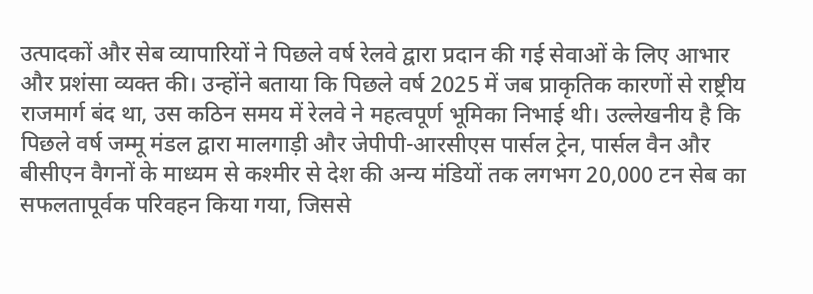उत्पादकों और सेब व्यापारियों ने पिछले वर्ष रेलवे द्वारा प्रदान की गई सेवाओं के लिए आभार और प्रशंसा व्यक्त की। उन्होंने बताया कि पिछले वर्ष 2025 में जब प्राकृतिक कारणों से राष्ट्रीय राजमार्ग बंद था, उस कठिन समय में रेलवे ने महत्वपूर्ण भूमिका निभाई थी। उल्लेखनीय है कि पिछले वर्ष जम्मू मंडल द्वारा मालगाड़ी और जेपीपी-आरसीएस पार्सल ट्रेन, पार्सल वैन और बीसीएन वैगनों के माध्यम से कश्मीर से देश की अन्य मंडियों तक लगभग 20,000 टन सेब का सफलतापूर्वक परिवहन किया गया, जिससे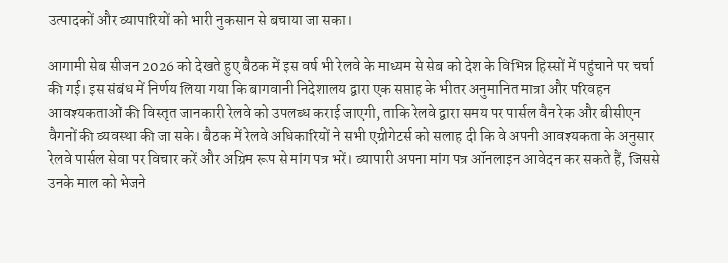उत्पादकों और व्यापारियों को भारी नुकसान से बचाया जा सका।

आगामी सेब सीजन 2026 को देखते हुए बैठक में इस वर्ष भी रेलवे के माध्यम से सेब को देश के विभिन्न हिस्सों में पहुंचाने पर चर्चा की गई। इस संबंध में निर्णय लिया गया कि बागवानी निदेशालय द्वारा एक सप्ताह के भीतर अनुमानित मात्रा और परिवहन आवश्यकताओं की विस्तृत जानकारी रेलवे को उपलब्ध कराई जाएगी, ताकि रेलवे द्वारा समय पर पार्सल वैन रेक और बीसीएन वैगनों की व्यवस्था की जा सके। बैठक में रेलवे अधिकारियों ने सभी एग्रीगेटर्स को सलाह दी कि वे अपनी आवश्यकता के अनुसार रेलवे पार्सल सेवा पर विचार करें और अग्रिम रूप से मांग पत्र भरें। व्यापारी अपना मांग पत्र ऑनलाइन आवेदन कर सकते हैं, जिससे उनके माल को भेजने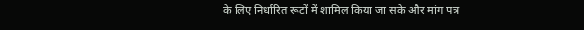के लिए निर्धारित रूटों में शामिल किया जा सके और मांग पत्र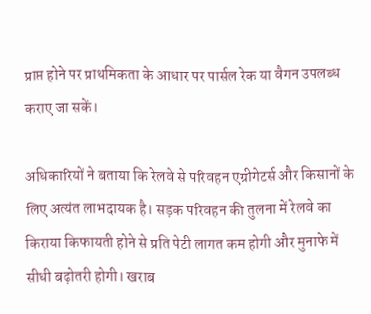प्राप्त होने पर प्राथमिकता के आधार पर पार्सल रेक या वैगन उपलब्ध कराए जा सकें।

अधिकारियों ने बताया कि रेलवे से परिवहन एग्रीगेटर्स और किसानों के लिए अत्यंत लाभदायक है। सड़क परिवहन की तुलना में रेलवे का किराया किफायती होने से प्रति पेटी लागत कम होगी और मुनाफे में सीधी बढ़ोतरी होगी। खराब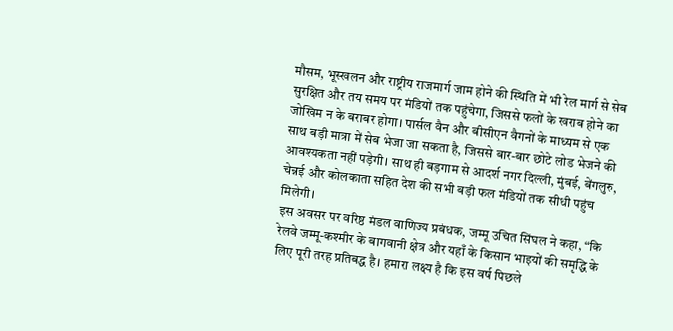मौसम, भूस्खलन और राष्ट्रीय राजमार्ग जाम होने की स्थिति में भी रेल मार्ग से सेब सुरक्षित और तय समय पर मंडियों तक पहुंचेगा, जिससे फलों के खराब होने का जोखिम न के बराबर होगा। पार्सल वैन और बीसीएन वैगनों के माध्यम से एक साथ बड़ी मात्रा में सेब भेजा जा सकता है, जिससे बार-बार छोटे लोड भेजने की आवश्यकता नहीं पड़ेगी। साथ ही बड़गाम से आदर्श नगर दिल्ली, मुंबई, बेंगलुरु, चेन्नई और कोलकाता सहित देश की सभी बड़ी फल मंडियों तक सीधी पहुंच मिलेगी।
इस अवसर पर वरिष्ठ मंडल वाणिज्य प्रबंधक, जम्मू उचित सिंघल ने कहा, “कि रेलवे जम्मू-कश्मीर के बागवानी क्षेत्र और यहाँ के किसान भाइयों की समृद्धि के लिए पूरी तरह प्रतिबद्ध है। हमारा लक्ष्य है कि इस वर्ष पिछले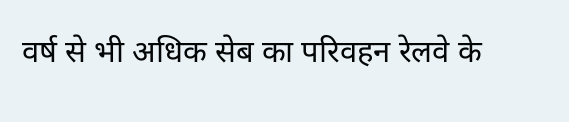वर्ष से भी अधिक सेब का परिवहन रेलवे के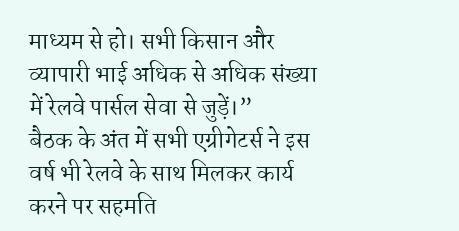माध्यम से हो। सभी किसान और व्यापारी भाई अधिक से अधिक संख्या में रेलवे पार्सल सेवा से जुड़ें।”
बैठक के अंत में सभी एग्रीगेटर्स ने इस वर्ष भी रेलवे के साथ मिलकर कार्य करने पर सहमति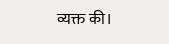व्यक्त की।